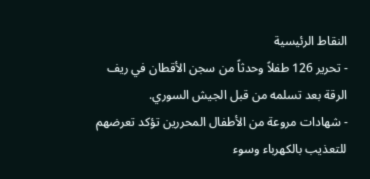النقاط الرئيسية
- تحرير 126 طفلاً وحدثاً من سجن الأقطان في ريف الرقة بعد تسلمه من قبل الجيش السوري.
- شهادات مروعة من الأطفال المحررين تؤكد تعرضهم للتعذيب بالكهرباء وسوء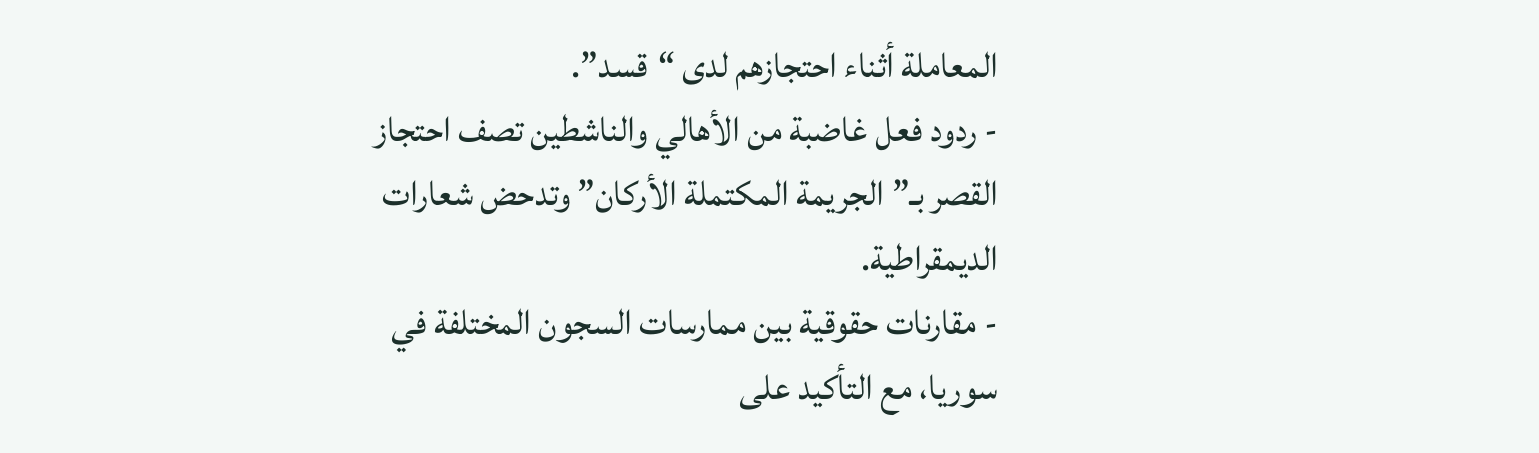المعاملة أثناء احتجازهم لدى “قسد”.
- ردود فعل غاضبة من الأهالي والناشطين تصف احتجاز القصر بـ”الجريمة المكتملة الأركان” وتدحض شعارات الديمقراطية.
- مقارنات حقوقية بين ممارسات السجون المختلفة في سوريا، مع التأكيد على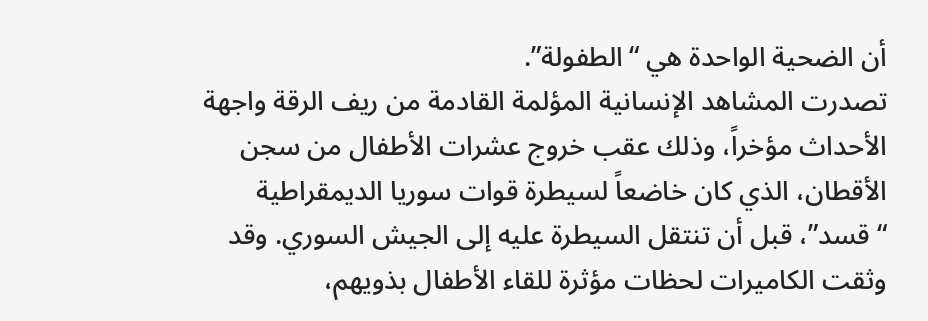أن الضحية الواحدة هي “الطفولة”.
تصدرت المشاهد الإنسانية المؤلمة القادمة من ريف الرقة واجهة الأحداث مؤخراً، وذلك عقب خروج عشرات الأطفال من سجن الأقطان، الذي كان خاضعاً لسيطرة قوات سوريا الديمقراطية “قسد”، قبل أن تنتقل السيطرة عليه إلى الجيش السوري. وقد وثقت الكاميرات لحظات مؤثرة للقاء الأطفال بذويهم،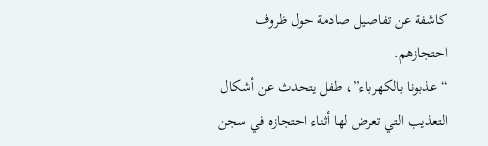كاشفة عن تفاصيل صادمة حول ظروف احتجازهم.
“عذبونا بالكهرباء”، طفل يتحدث عن أشكال التعذيب التي تعرض لها أثناء احتجازه في سجن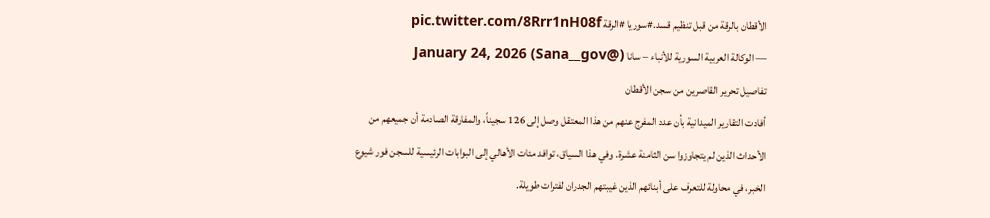الأقطان بالرقة من قبل تنظيم قسد.#سوريا #الرقة pic.twitter.com/8Rrr1nH08f
— الوكالة العربية السورية للأنباء – سانا (@Sana__gov) January 24, 2026
تفاصيل تحرير القاصرين من سجن الأقطان
أفادت التقارير الميدانية بأن عدد المفرج عنهم من هذا المعتقل وصل إلى 126 سجيناً، والمفارقة الصادمة أن جميعهم من الأحداث الذين لم يتجاوزوا سن الثامنة عشرة. وفي هذا السياق، توافد مئات الأهالي إلى البوابات الرئيسية للسجن فور شيوع الخبر، في محاولة للتعرف على أبنائهم الذين غيبتهم الجدران لفترات طويلة.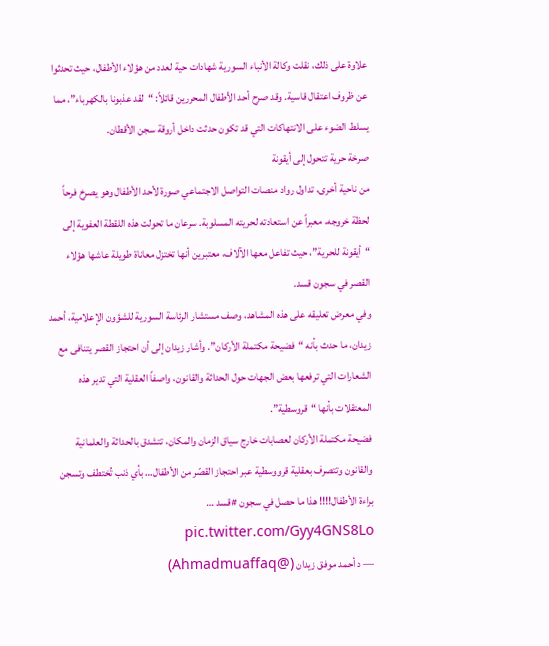علاوة على ذلك، نقلت وكالة الأنباء السورية شهادات حية لعدد من هؤلاء الأطفال، حيث تحدثوا عن ظروف اعتقال قاسية. وقد صرح أحد الأطفال المحررين قائلاً: “لقد عذبونا بالكهرباء”، مما يسلط الضوء على الانتهاكات التي قد تكون حدثت داخل أروقة سجن الأقطان.
صرخة حرية تتحول إلى أيقونة
من ناحية أخرى، تداول رواد منصات التواصل الاجتماعي صورة لأحد الأطفال وهو يصرخ فرحاً لحظة خروجه، معبراً عن استعادته لحريته المسلوبة. سرعان ما تحولت هذه اللقطة العفوية إلى “أيقونة للحرية”، حيث تفاعل معها الآلاف، معتبرين أنها تختزل معاناة طويلة عاشها هؤلاء القصر في سجون قسد.
وفي معرض تعليقه على هذه المشاهد، وصف مستشار الرئاسة السورية للشؤون الإعلامية، أحمد زيدان، ما حدث بأنه “فضيحة مكتملة الأركان”. وأشار زيدان إلى أن احتجاز القصر يتنافى مع الشعارات التي ترفعها بعض الجهات حول الحداثة والقانون، واصفاً العقلية التي تدير هذه المعتقلات بأنها “قروسطية”.
فضيحة مكتملة الأركان لعصابات خارج سياق الزمان والمكان، تتشدق بالحداثة والعلمانية والقانون وتتصرف بعقلية قرووسطية عبر احتجاز القصّر من الأطفال… بأي ذنب تُختطف وتسجن براءة الأطفال!!!! هذا ما حصل في سجون #قسد … pic.twitter.com/Gyy4GNS8Lo
— د أحمد موفق زيدان (@Ahmadmuaffaq)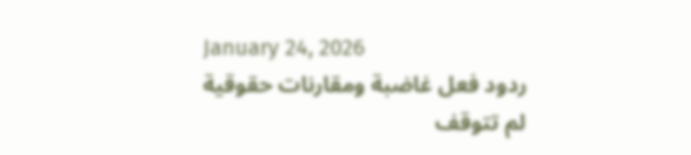January 24, 2026
ردود فعل غاضبة ومقارنات حقوقية
لم تتوقف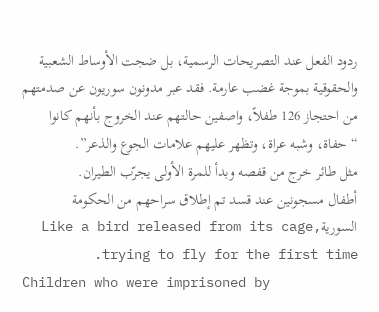ردود الفعل عند التصريحات الرسمية، بل ضجت الأوساط الشعبية والحقوقية بموجة غضب عارمة. فقد عبر مدونون سوريون عن صدمتهم من احتجاز 126 طفلاً، واصفين حالتهم عند الخروج بأنهم كانوا “حفاة، وشبه عراة، وتظهر عليهم علامات الجوع والذعر”.
مثل طائر خرج من قفصه وبدأ للمرة الأولى يجرّب الطيران.
أطفال مسجونين عند قسد تم إطلاق سراحهم من الحكومة السوريةLike a bird released from its cage, trying to fly for the first time.
Children who were imprisoned by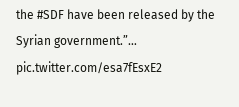the #SDF have been released by the Syrian government.”… pic.twitter.com/esa7fEsxE2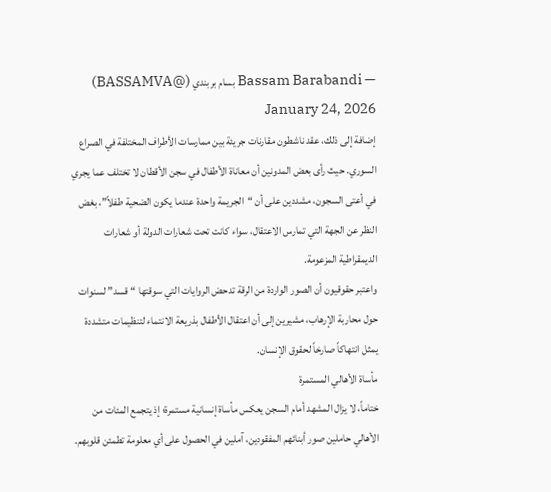— Bassam Barabandi بسام بربندي (@BASSAMVA) January 24, 2026
إضافة إلى ذلك، عقد ناشطون مقارنات جريئة بين ممارسات الأطراف المختلفة في الصراع السوري. حيث رأى بعض المدونين أن معاناة الأطفال في سجن الأقطان لا تختلف عما يجري في أعتى السجون، مشددين على أن “الجريمة واحدة عندما يكون الضحية طفلاً”، بغض النظر عن الجهة التي تمارس الاعتقال، سواء كانت تحت شعارات الدولة أو شعارات الديمقراطية المزعومة.
واعتبر حقوقيون أن الصور الواردة من الرقة تدحض الروايات التي سوقتها “قسد” لسنوات حول محاربة الإرهاب، مشيرين إلى أن اعتقال الأطفال بذريعة الانتماء لتنظيمات متشددة يمثل انتهاكاً صارخاً لحقوق الإنسان.
مأساة الأهالي المستمرة
ختاماً، لا يزال المشهد أمام السجن يعكس مأساة إنسانية مستمرة؛ إذ يتجمع المئات من الأهالي حاملين صور أبنائهم المفقودين، آملين في الحصول على أي معلومة تطمئن قلوبهم.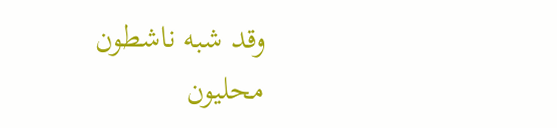وقد شبه ناشطون محليون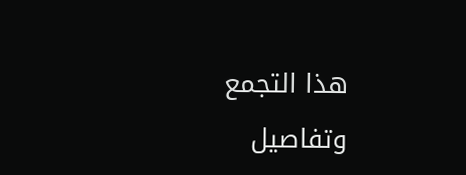هذا التجمع وتفاصيل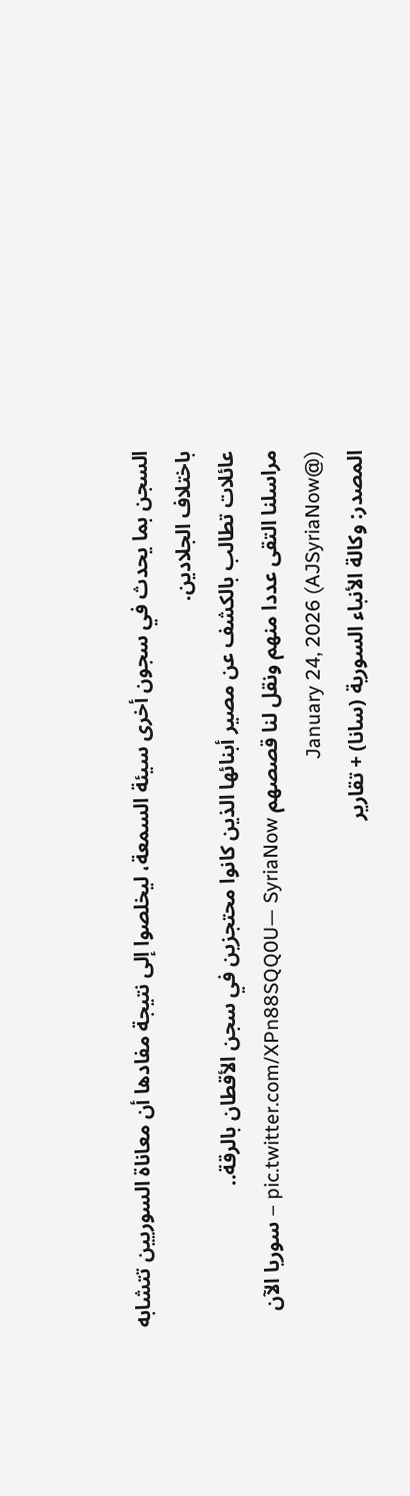السجن بما يحدث في سجون أخرى سيئة السمعة، ليخلصوا إلى نتيجة مفادها أن معاناة السوريين تتشابه باختلاف الجلادين.
عائلات تطالب بالكشف عن مصير أبنائها الذين كانوا محتجزين في سجن الأقطان بالرقة..
مراسلنا التقى عددا منهم ونقل لنا قصصهم pic.twitter.com/XPn88SQQ0U— SyriaNow – سوريا الآن (@AJSyriaNow) January 24, 2026
المصدر: وكالة الأنباء السورية (سانا) + تقارير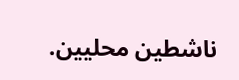ناشطين محليين.